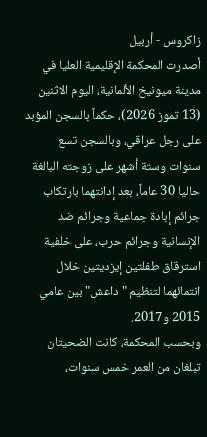زاكروس - أربيل
أصدرت المحكمة الإقليمية العليا في مدينة ميونيخ الألمانية، اليوم الاثنين (13 تموز 2026)، حكماً بالسجن المؤبد على رجل عراقي، وبالسجن تسع سنوات وستة أشهر على زوجته البالغة حاليا 30 عاماً، بعد إدانتهما بارتكاب جرائم إبادة جماعية وجرائم ضد الإنسانية وجرائم حرب، على خلفية استرقاق طفلتين إيزديتين خلال انتمائهما لتنظيم "داعش" بين عامي 2015 و2017.
وبحسب المحكمة، كانت الضحيتان تبلغان من العمر خمس سنوات،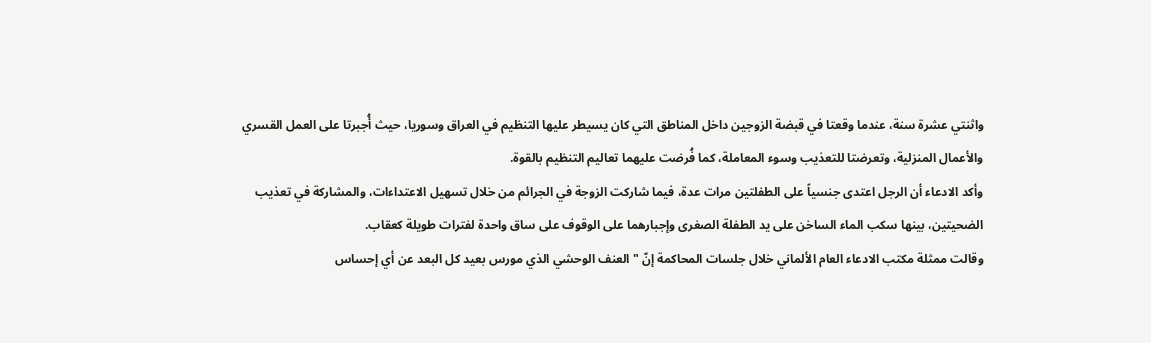واثنتي عشرة سنة، عندما وقعتا في قبضة الزوجين داخل المناطق التي كان يسيطر عليها التنظيم في العراق وسوريا، حيث أُجبرتا على العمل القسري والأعمال المنزلية، وتعرضتا للتعذيب وسوء المعاملة، كما فُرضت عليهما تعاليم التنظيم بالقوة.
وأكد الادعاء أن الرجل اعتدى جنسياً على الطفلتين مرات عدة، فيما شاركت الزوجة في الجرائم من خلال تسهيل الاعتداءات، والمشاركة في تعذيب الضحيتين، بينها سكب الماء الساخن على يد الطفلة الصغرى وإجبارهما على الوقوف على ساق واحدة لفترات طويلة كعقاب.
وقالت ممثلة مكتب الادعاء العام الألماني خلال جلسات المحاكمة إنّ "العنف الوحشي الذي مورس بعيد كل البعد عن أي إحساس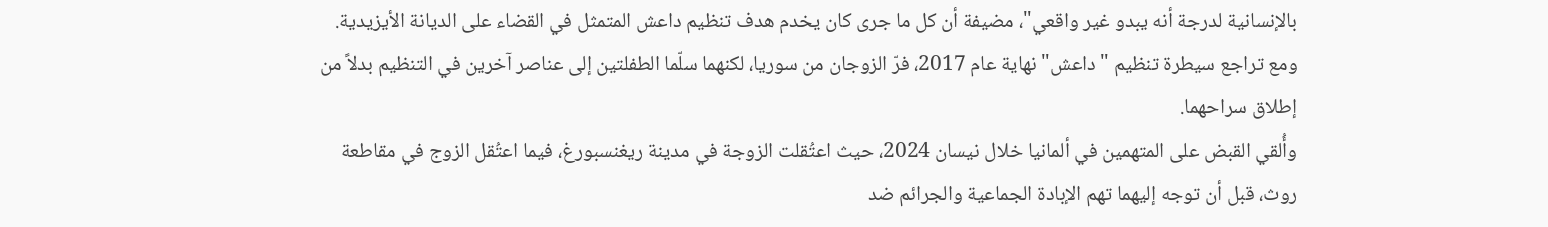بالإنسانية لدرجة أنه يبدو غير واقعي"، مضيفة أن كل ما جرى كان يخدم هدف تنظيم داعش المتمثل في القضاء على الديانة الأيزيدية.
ومع تراجع سيطرة تنظيم "داعش" نهاية عام 2017، فرّ الزوجان من سوريا، لكنهما سلّما الطفلتين إلى عناصر آخرين في التنظيم بدلاً من إطلاق سراحهما.
وأُلقي القبض على المتهمين في ألمانيا خلال نيسان 2024، حيث اعتُقلت الزوجة في مدينة ريغنسبورغ، فيما اعتُقل الزوج في مقاطعة روث، قبل أن توجه إليهما تهم الإبادة الجماعية والجرائم ضد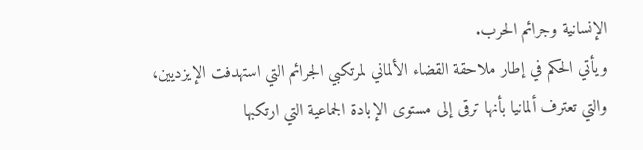الإنسانية وجرائم الحرب.
ويأتي الحكم في إطار ملاحقة القضاء الألماني لمرتكبي الجرائم التي استهدفت الإيزديين، والتي تعترف ألمانيا بأنها ترقى إلى مستوى الإبادة الجماعية التي ارتكبها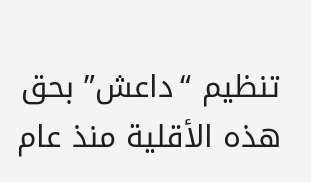تنظيم “داعش” بحق هذه الأقلية منذ عام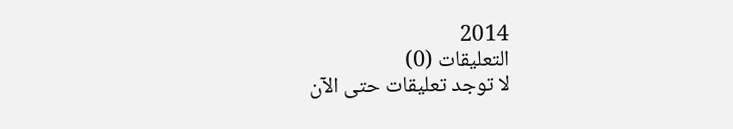2014
التعليقات (0)
لا توجد تعليقات حتى الآن